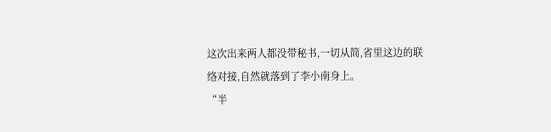这次出来两人都没带秘书,一切从简,省里这边的联络对接,自然就落到了李小南身上。
“半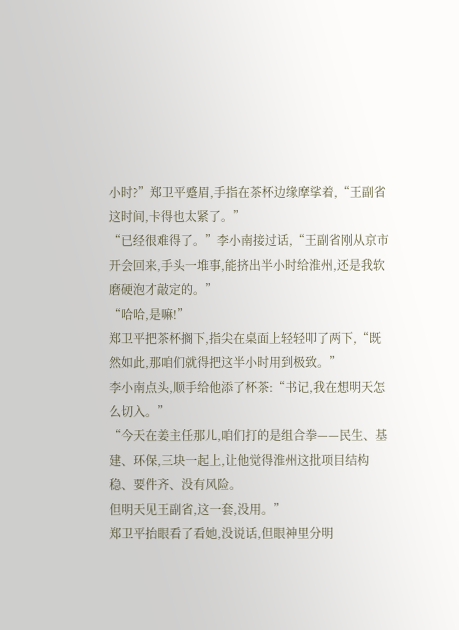小时?”郑卫平蹙眉,手指在茶杯边缘摩挲着,“王副省这时间,卡得也太紧了。”
“已经很难得了。”李小南接过话,“王副省刚从京市开会回来,手头一堆事,能挤出半小时给淮州,还是我软磨硬泡才敲定的。”
“哈哈,是嘛!”
郑卫平把茶杯搁下,指尖在桌面上轻轻叩了两下,“既然如此,那咱们就得把这半小时用到极致。”
李小南点头,顺手给他添了杯茶:“书记,我在想明天怎么切入。”
“今天在姜主任那儿,咱们打的是组合拳——民生、基建、环保,三块一起上,让他觉得淮州这批项目结构稳、要件齐、没有风险。
但明天见王副省,这一套,没用。”
郑卫平抬眼看了看她,没说话,但眼神里分明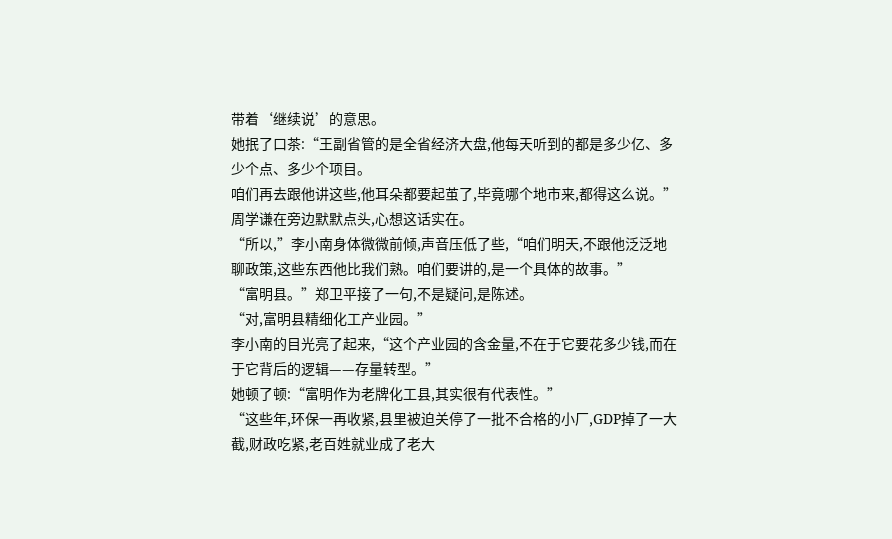带着‘继续说’的意思。
她抿了口茶:“王副省管的是全省经济大盘,他每天听到的都是多少亿、多少个点、多少个项目。
咱们再去跟他讲这些,他耳朵都要起茧了,毕竟哪个地市来,都得这么说。”
周学谦在旁边默默点头,心想这话实在。
“所以,”李小南身体微微前倾,声音压低了些,“咱们明天,不跟他泛泛地聊政策,这些东西他比我们熟。咱们要讲的,是一个具体的故事。”
“富明县。”郑卫平接了一句,不是疑问,是陈述。
“对,富明县精细化工产业园。”
李小南的目光亮了起来,“这个产业园的含金量,不在于它要花多少钱,而在于它背后的逻辑——存量转型。”
她顿了顿:“富明作为老牌化工县,其实很有代表性。”
“这些年,环保一再收紧,县里被迫关停了一批不合格的小厂,GDP掉了一大截,财政吃紧,老百姓就业成了老大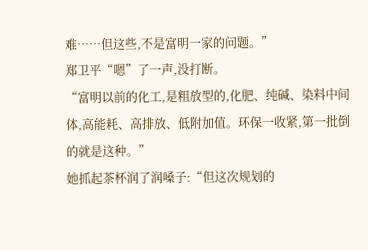难……但这些,不是富明一家的问题。”
郑卫平“嗯”了一声,没打断。
“富明以前的化工,是粗放型的,化肥、纯碱、染料中间体,高能耗、高排放、低附加值。环保一收紧,第一批倒的就是这种。”
她抓起茶杯润了润嗓子:“但这次规划的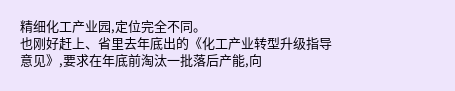精细化工产业园,定位完全不同。
也刚好赶上、省里去年底出的《化工产业转型升级指导意见》,要求在年底前淘汰一批落后产能,向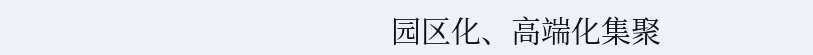园区化、高端化集聚